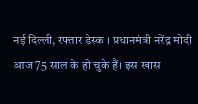नई दिल्ली, रफ्तार डेस्क । प्रधानमंत्री नरेंद्र मोदी आज 75 साल के हो चुके हैं। इस खास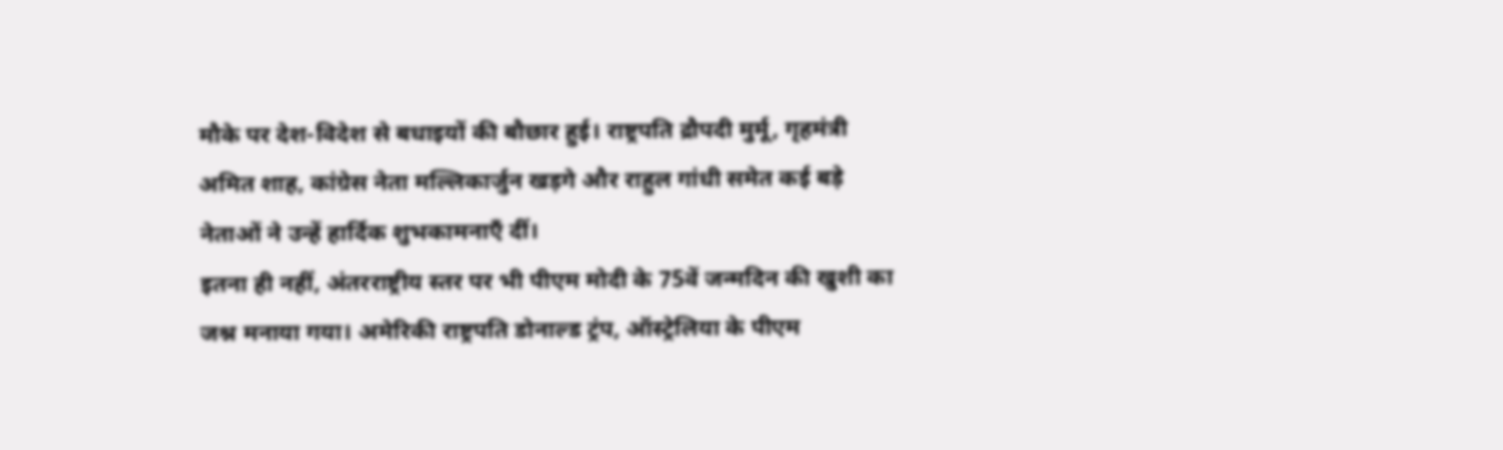मौके पर देश-विदेश से बधाइयों की बौछार हुई। राष्ट्रपति द्रौपदी मुर्मू, गृहमंत्री अमित शाह, कांग्रेस नेता मल्लिकार्जुन खड़गे और राहुल गांधी समेत कई बड़े नेताओं ने उन्हें हार्दिक शुभकामनाएँ दीं।
इतना ही नहीं, अंतरराष्ट्रीय स्तर पर भी पीएम मोदी के 75वें जन्मदिन की खुशी का जश्न मनाया गया। अमेरिकी राष्ट्रपति डोनाल्ड ट्रंप, ऑस्ट्रेलिया के पीएम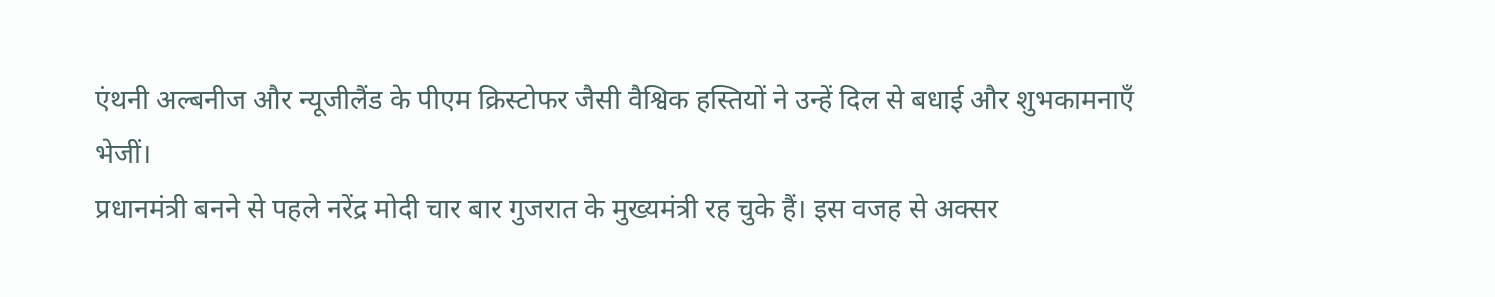एंथनी अल्बनीज और न्यूजीलैंड के पीएम क्रिस्टोफर जैसी वैश्विक हस्तियों ने उन्हें दिल से बधाई और शुभकामनाएँ भेजीं।
प्रधानमंत्री बनने से पहले नरेंद्र मोदी चार बार गुजरात के मुख्यमंत्री रह चुके हैं। इस वजह से अक्सर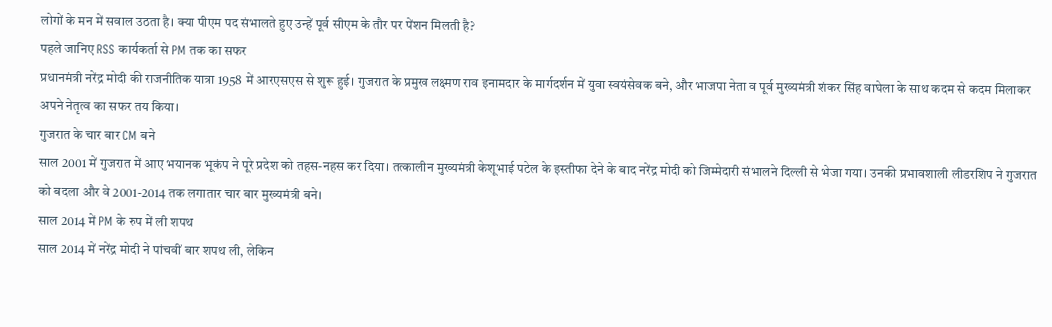लोगों के मन में सवाल उठता है। क्या पीएम पद संभालते हुए उन्हें पूर्व सीएम के तौर पर पेंशन मिलती है?
पहले जानिए RSS कार्यकर्ता से PM तक का सफर
प्रधानमंत्री नरेंद्र मोदी की राजनीतिक यात्रा 1958 में आरएसएस से शुरू हुई। गुजरात के प्रमुख लक्ष्मण राव इनामदार के मार्गदर्शन में युवा स्वयंसेवक बने, और भाजपा नेता व पूर्व मुख्यमंत्री शंकर सिंह वाघेला के साथ कदम से कदम मिलाकर अपने नेतृत्व का सफर तय किया।
गुजरात के चार बार CM बने
साल 2001 में गुजरात में आए भयानक भूकंप ने पूरे प्रदेश को तहस-नहस कर दिया। तत्कालीन मुख्यमंत्री केशूभाई पटेल के इस्तीफा देने के बाद नरेंद्र मोदी को जिम्मेदारी संभालने दिल्ली से भेजा गया। उनकी प्रभावशाली लीडरशिप ने गुजरात को बदला और वे 2001-2014 तक लगातार चार बार मुख्यमंत्री बने।
साल 2014 में PM के रुप में ली शपथ
साल 2014 में नरेंद्र मोदी ने पांचवीं बार शपथ ली, लेकिन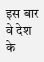इस बार वे देश के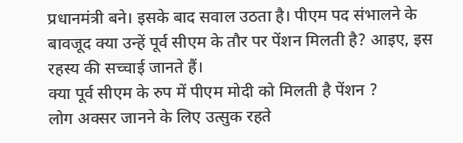प्रधानमंत्री बने। इसके बाद सवाल उठता है। पीएम पद संभालने के बावजूद क्या उन्हें पूर्व सीएम के तौर पर पेंशन मिलती है? आइए, इस रहस्य की सच्चाई जानते हैं।
क्या पूर्व सीएम के रुप में पीएम मोदी को मिलती है पेंशन ?
लोग अक्सर जानने के लिए उत्सुक रहते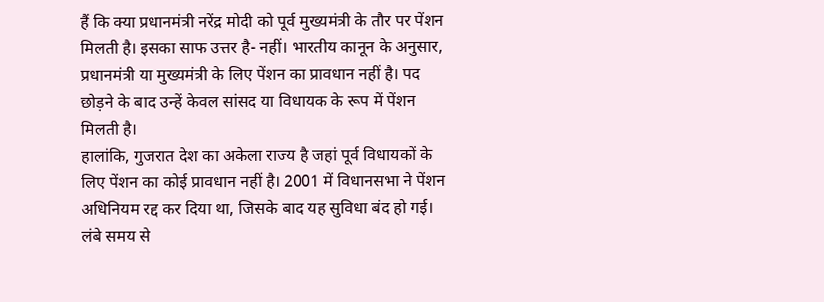हैं कि क्या प्रधानमंत्री नरेंद्र मोदी को पूर्व मुख्यमंत्री के तौर पर पेंशन मिलती है। इसका साफ उत्तर है- नहीं। भारतीय कानून के अनुसार, प्रधानमंत्री या मुख्यमंत्री के लिए पेंशन का प्रावधान नहीं है। पद छोड़ने के बाद उन्हें केवल सांसद या विधायक के रूप में पेंशन मिलती है।
हालांकि, गुजरात देश का अकेला राज्य है जहां पूर्व विधायकों के लिए पेंशन का कोई प्रावधान नहीं है। 2001 में विधानसभा ने पेंशन अधिनियम रद्द कर दिया था, जिसके बाद यह सुविधा बंद हो गई। लंबे समय से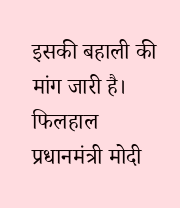इसकी बहाली की मांग जारी है। फिलहाल प्रधानमंत्री मोदी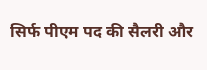सिर्फ पीएम पद की सैलरी और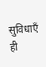सुविधाएँ ही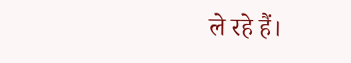ले रहे हैं।